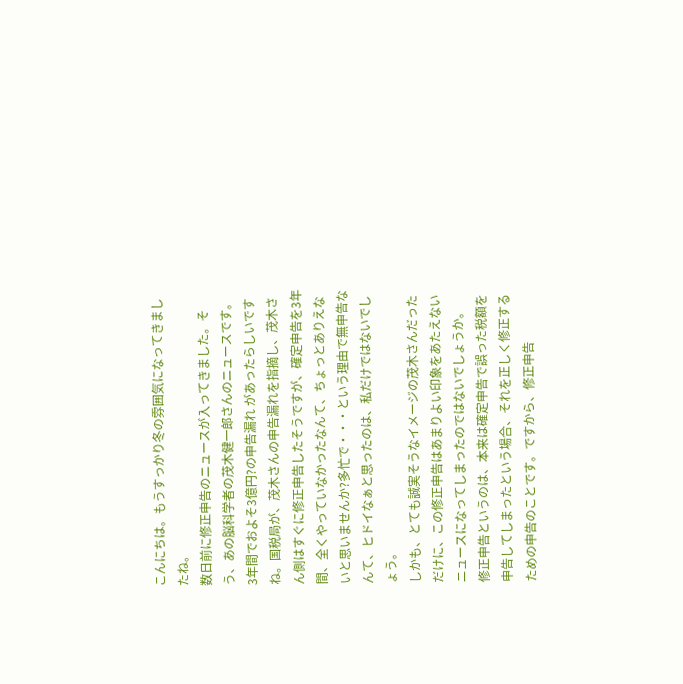こんにちは。もうすっかり冬の雰囲気になってきましたね。
数日前に修正申告のニュースが入ってきました。そう、あの脳科学者の茂木健一郎さんのニュースです。
3年間でおよそ3億円?の申告漏れ があったらしいですね。国税局が、茂木さんの申告漏れを指摘し、茂木さん側はすぐに修正申告したそうですが、確定申告を3年間、全くやっていなかったなんて、ちょっとありえないと思いませんか?多忙で・・・という理由で無申告なんて、ヒドイなぁと思ったのは、私だけではないでしょう。
しかも、とても誠実そうなイメージの茂木さんだっただけに、この修正申告はあまりよい印象をあたえないニュースになってしまったのではないでしょうか。
修正申告というのは、本来は確定申告で誤った税額を申告してしまったという場合、それを正しく修正するための申告のことです。ですから、修正申告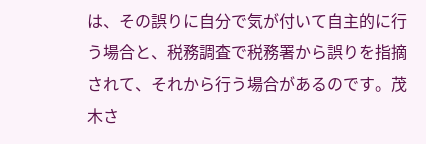は、その誤りに自分で気が付いて自主的に行う場合と、税務調査で税務署から誤りを指摘されて、それから行う場合があるのです。茂木さ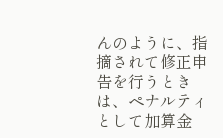んのように、指摘されて修正申告を行うときは、ペナルティとして加算金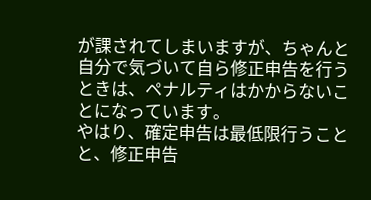が課されてしまいますが、ちゃんと自分で気づいて自ら修正申告を行うときは、ペナルティはかからないことになっています。
やはり、確定申告は最低限行うことと、修正申告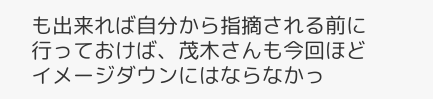も出来れば自分から指摘される前に行っておけば、茂木さんも今回ほどイメージダウンにはならなかっ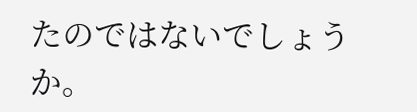たのではないでしょうか。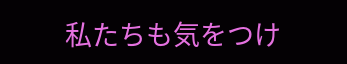私たちも気をつけ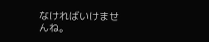なければいけませんね。